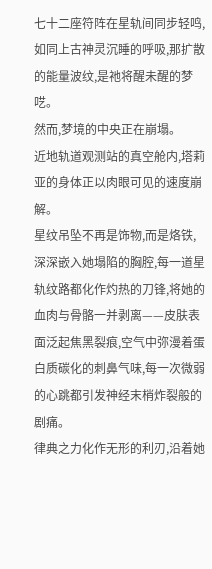七十二座符阵在星轨间同步轻鸣,如同上古神灵沉睡的呼吸,那扩散的能量波纹,是祂将醒未醒的梦呓。
然而,梦境的中央正在崩塌。
近地轨道观测站的真空舱内,塔莉亚的身体正以肉眼可见的速度崩解。
星纹吊坠不再是饰物,而是烙铁,深深嵌入她塌陷的胸腔,每一道星轨纹路都化作灼热的刀锋,将她的血肉与骨骼一并剥离——皮肤表面泛起焦黑裂痕,空气中弥漫着蛋白质碳化的刺鼻气味,每一次微弱的心跳都引发神经末梢炸裂般的剧痛。
律典之力化作无形的利刃,沿着她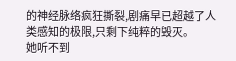的神经脉络疯狂撕裂,剧痛早已超越了人类感知的极限,只剩下纯粹的毁灭。
她听不到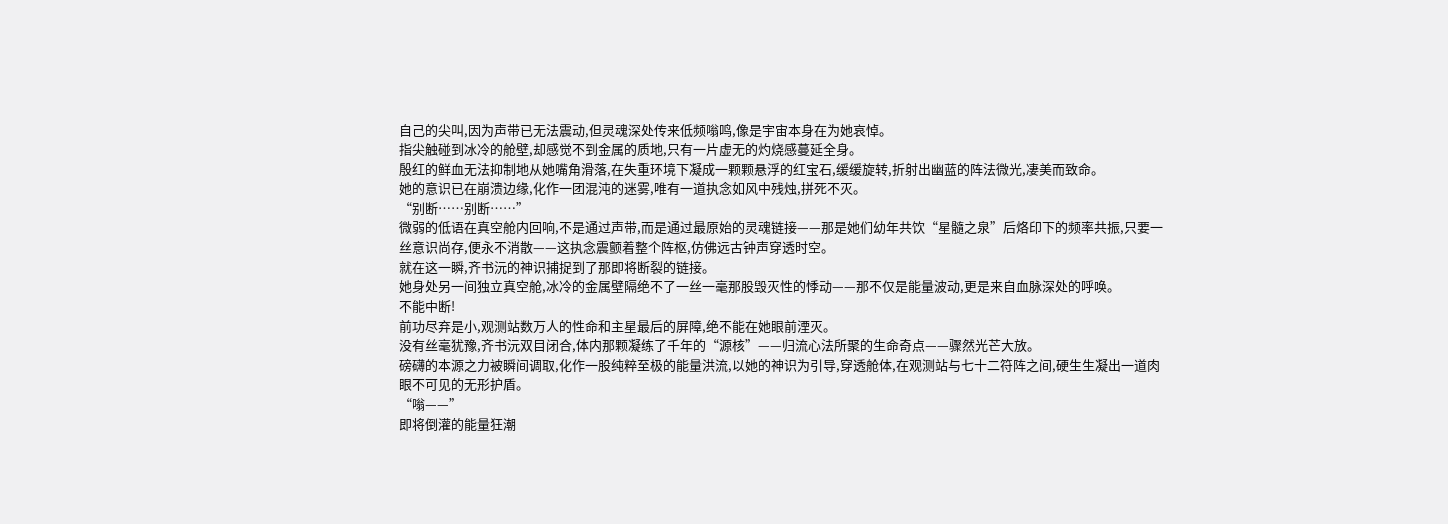自己的尖叫,因为声带已无法震动,但灵魂深处传来低频嗡鸣,像是宇宙本身在为她哀悼。
指尖触碰到冰冷的舱壁,却感觉不到金属的质地,只有一片虚无的灼烧感蔓延全身。
殷红的鲜血无法抑制地从她嘴角滑落,在失重环境下凝成一颗颗悬浮的红宝石,缓缓旋转,折射出幽蓝的阵法微光,凄美而致命。
她的意识已在崩溃边缘,化作一团混沌的迷雾,唯有一道执念如风中残烛,拼死不灭。
“别断……别断……”
微弱的低语在真空舱内回响,不是通过声带,而是通过最原始的灵魂链接——那是她们幼年共饮“星髓之泉”后烙印下的频率共振,只要一丝意识尚存,便永不消散——这执念震颤着整个阵枢,仿佛远古钟声穿透时空。
就在这一瞬,齐书沅的神识捕捉到了那即将断裂的链接。
她身处另一间独立真空舱,冰冷的金属壁隔绝不了一丝一毫那股毁灭性的悸动——那不仅是能量波动,更是来自血脉深处的呼唤。
不能中断!
前功尽弃是小,观测站数万人的性命和主星最后的屏障,绝不能在她眼前湮灭。
没有丝毫犹豫,齐书沅双目闭合,体内那颗凝练了千年的“源核”——归流心法所聚的生命奇点——骤然光芒大放。
磅礴的本源之力被瞬间调取,化作一股纯粹至极的能量洪流,以她的神识为引导,穿透舱体,在观测站与七十二符阵之间,硬生生凝出一道肉眼不可见的无形护盾。
“嗡——”
即将倒灌的能量狂潮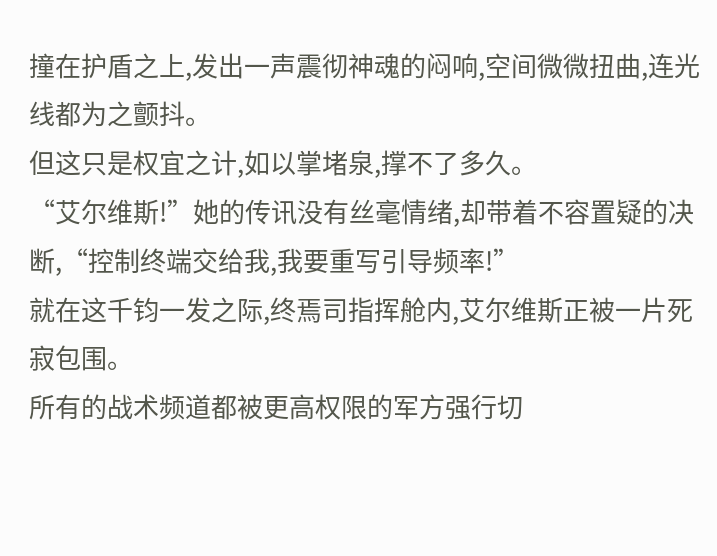撞在护盾之上,发出一声震彻神魂的闷响,空间微微扭曲,连光线都为之颤抖。
但这只是权宜之计,如以掌堵泉,撑不了多久。
“艾尔维斯!”她的传讯没有丝毫情绪,却带着不容置疑的决断,“控制终端交给我,我要重写引导频率!”
就在这千钧一发之际,终焉司指挥舱内,艾尔维斯正被一片死寂包围。
所有的战术频道都被更高权限的军方强行切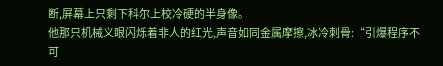断,屏幕上只剩下科尔上校冷硬的半身像。
他那只机械义眼闪烁着非人的红光,声音如同金属摩擦,冰冷刺骨:“引爆程序不可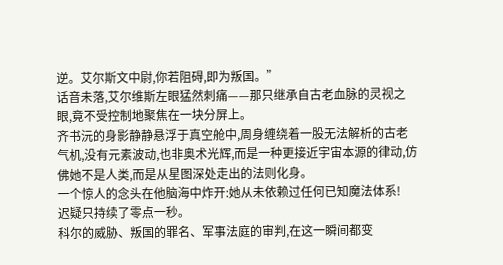逆。艾尔斯文中尉,你若阻碍,即为叛国。”
话音未落,艾尔维斯左眼猛然刺痛——那只继承自古老血脉的灵视之眼,竟不受控制地聚焦在一块分屏上。
齐书沅的身影静静悬浮于真空舱中,周身缠绕着一股无法解析的古老气机,没有元素波动,也非奥术光辉,而是一种更接近宇宙本源的律动,仿佛她不是人类,而是从星图深处走出的法则化身。
一个惊人的念头在他脑海中炸开:她从未依赖过任何已知魔法体系!
迟疑只持续了零点一秒。
科尔的威胁、叛国的罪名、军事法庭的审判,在这一瞬间都变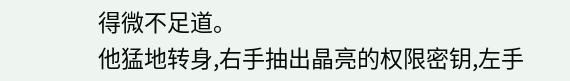得微不足道。
他猛地转身,右手抽出晶亮的权限密钥,左手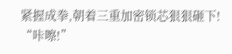紧握成拳,朝着三重加密锁芯狠狠砸下!
“咔嚓!”